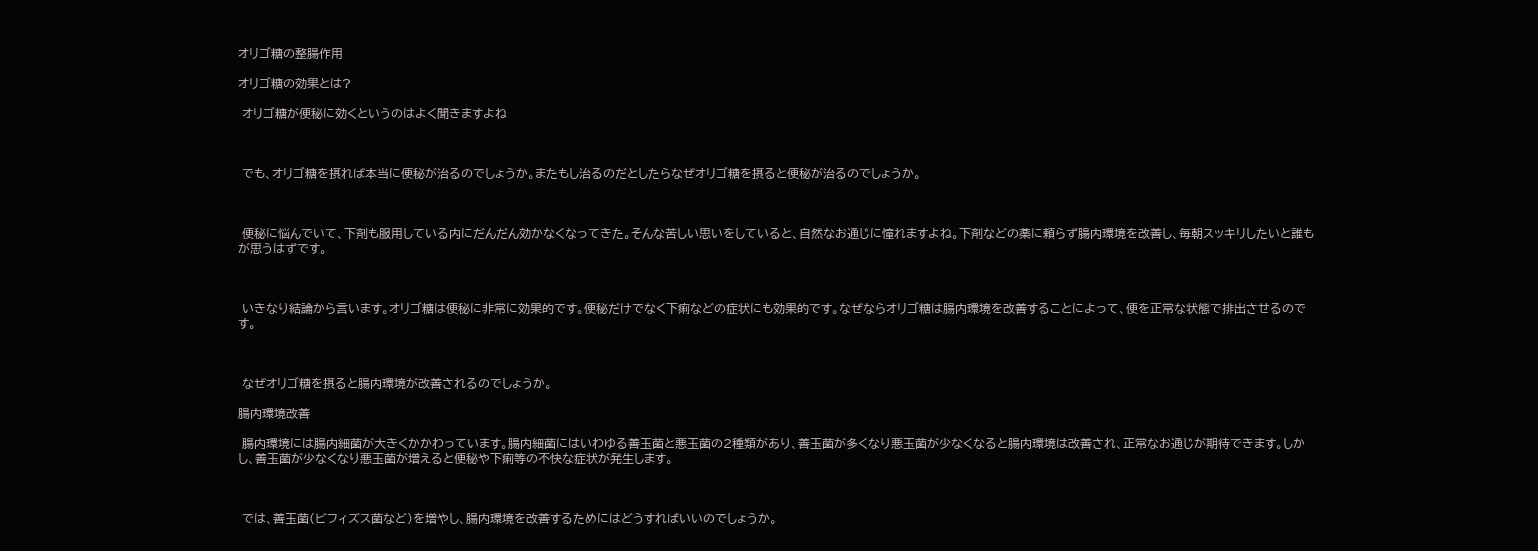オリゴ糖の整腸作用

オリゴ糖の効果とは?

 オリゴ糖が便秘に効くというのはよく聞きますよね



 でも、オリゴ糖を摂れば本当に便秘が治るのでしょうか。またもし治るのだとしたらなぜオリゴ糖を摂ると便秘が治るのでしょうか。



 便秘に悩んでいて、下剤も服用している内にだんだん効かなくなってきた。そんな苦しい思いをしていると、自然なお通じに憧れますよね。下剤などの薬に頼らず腸内環境を改善し、毎朝スッキリしたいと誰もが思うはずです。



 いきなり結論から言います。オリゴ糖は便秘に非常に効果的です。便秘だけでなく下痢などの症状にも効果的です。なぜならオリゴ糖は腸内環境を改善することによって、便を正常な状態で排出させるのです。



 なぜオリゴ糖を摂ると腸内環境が改善されるのでしょうか。

腸内環境改善

 腸内環境には腸内細菌が大きくかかわっています。腸内細菌にはいわゆる善玉菌と悪玉菌の2種類があり、善玉菌が多くなり悪玉菌が少なくなると腸内環境は改善され、正常なお通じが期待できます。しかし、善玉菌が少なくなり悪玉菌が増えると便秘や下痢等の不快な症状が発生します。



 では、善玉菌(ビフィズス菌など)を増やし、腸内環境を改善するためにはどうすればいいのでしょうか。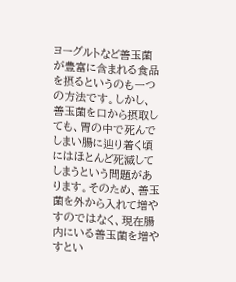ヨーグルトなど善玉菌が豊富に含まれる食品を摂るというのも一つの方法です。しかし、善玉菌を口から摂取しても、胃の中で死んでしまい腸に辿り着く頃にはほとんど死滅してしまうという問題があります。そのため、善玉菌を外から入れて増やすのではなく、現在腸内にいる善玉菌を増やすとい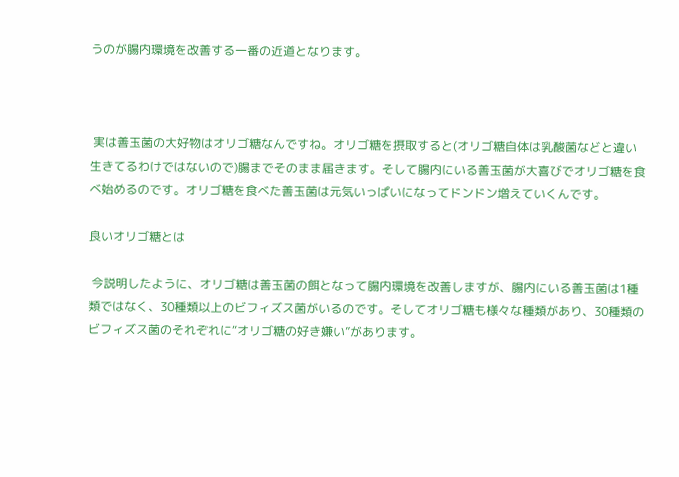うのが腸内環境を改善する一番の近道となります。



 実は善玉菌の大好物はオリゴ糖なんですね。オリゴ糖を摂取すると(オリゴ糖自体は乳酸菌などと違い生きてるわけではないので)腸までそのまま届きます。そして腸内にいる善玉菌が大喜びでオリゴ糖を食べ始めるのです。オリゴ糖を食べた善玉菌は元気いっぱいになってドンドン増えていくんです。

良いオリゴ糖とは

 今説明したように、オリゴ糖は善玉菌の餌となって腸内環境を改善しますが、腸内にいる善玉菌は1種類ではなく、30種類以上のビフィズス菌がいるのです。そしてオリゴ糖も様々な種類があり、30種類のビフィズス菌のそれぞれに“オリゴ糖の好き嫌い”があります。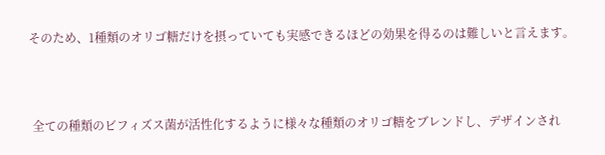そのため、1種類のオリゴ糖だけを摂っていても実感できるほどの効果を得るのは難しいと言えます。



 全ての種類のビフィズス菌が活性化するように様々な種類のオリゴ糖をブレンドし、デザインされ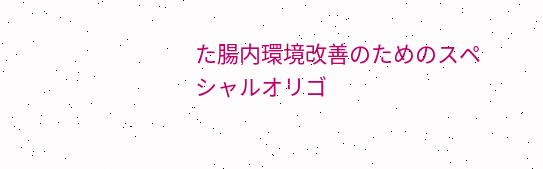た腸内環境改善のためのスペシャルオリゴ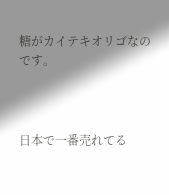糖がカイテキオリゴなのです。



日本で一番売れてる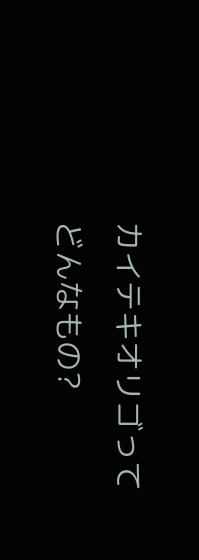カイテキオリゴってどんなもの?